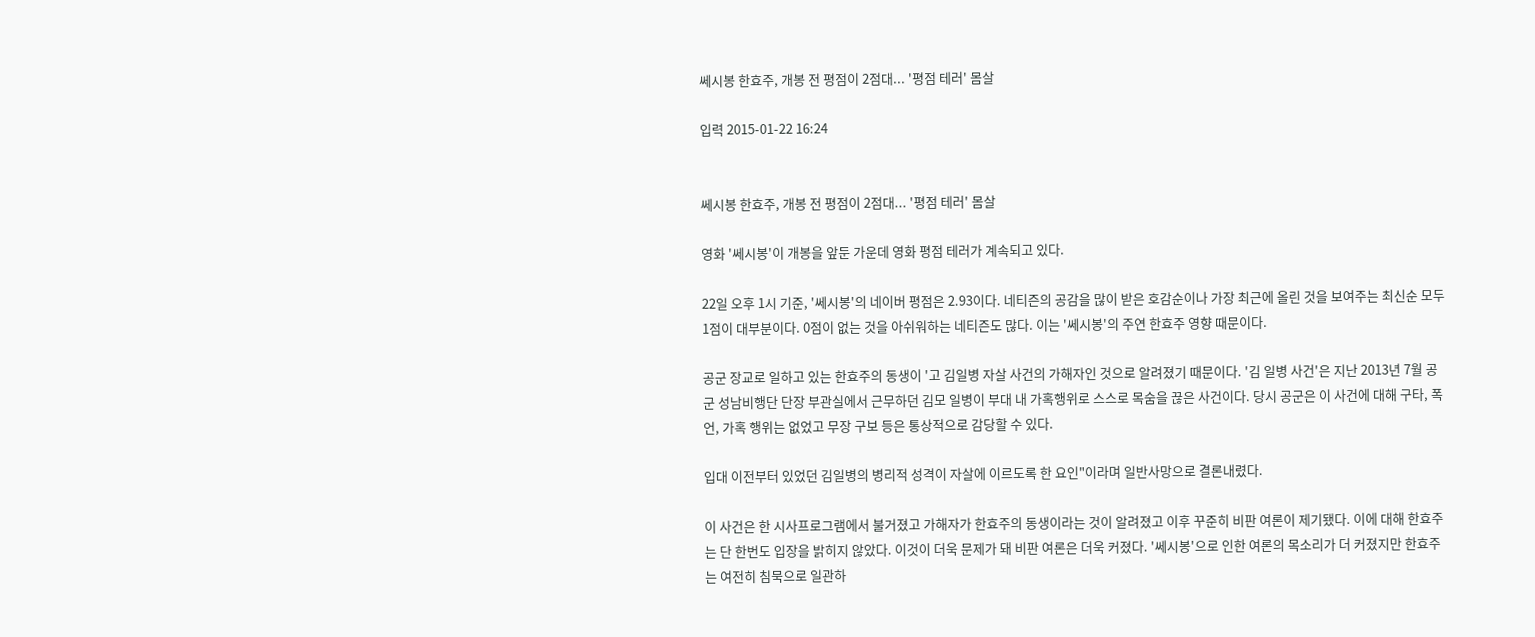쎄시봉 한효주, 개봉 전 평점이 2점대... '평점 테러' 몸살

입력 2015-01-22 16:24


쎄시봉 한효주, 개봉 전 평점이 2점대... '평점 테러' 몸살

영화 '쎄시봉'이 개봉을 앞둔 가운데 영화 평점 테러가 계속되고 있다.

22일 오후 1시 기준, '쎄시봉'의 네이버 평점은 2.93이다. 네티즌의 공감을 많이 받은 호감순이나 가장 최근에 올린 것을 보여주는 최신순 모두 1점이 대부분이다. 0점이 없는 것을 아쉬워하는 네티즌도 많다. 이는 '쎄시봉'의 주연 한효주 영향 때문이다.

공군 장교로 일하고 있는 한효주의 동생이 '고 김일병 자살 사건의 가해자인 것으로 알려졌기 때문이다. '김 일병 사건'은 지난 2013년 7월 공군 성남비행단 단장 부관실에서 근무하던 김모 일병이 부대 내 가혹행위로 스스로 목숨을 끊은 사건이다. 당시 공군은 이 사건에 대해 구타, 폭언, 가혹 행위는 없었고 무장 구보 등은 통상적으로 감당할 수 있다.

입대 이전부터 있었던 김일병의 병리적 성격이 자살에 이르도록 한 요인"이라며 일반사망으로 결론내렸다.

이 사건은 한 시사프로그램에서 불거졌고 가해자가 한효주의 동생이라는 것이 알려졌고 이후 꾸준히 비판 여론이 제기됐다. 이에 대해 한효주는 단 한번도 입장을 밝히지 않았다. 이것이 더욱 문제가 돼 비판 여론은 더욱 커졌다. '쎄시봉'으로 인한 여론의 목소리가 더 커졌지만 한효주는 여전히 침묵으로 일관하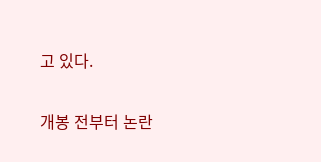고 있다.

개봉 전부터 논란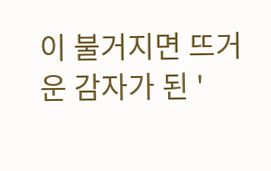이 불거지면 뜨거운 감자가 된 '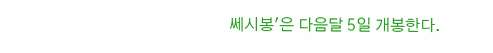쎄시봉'은 다음달 5일 개봉한다.